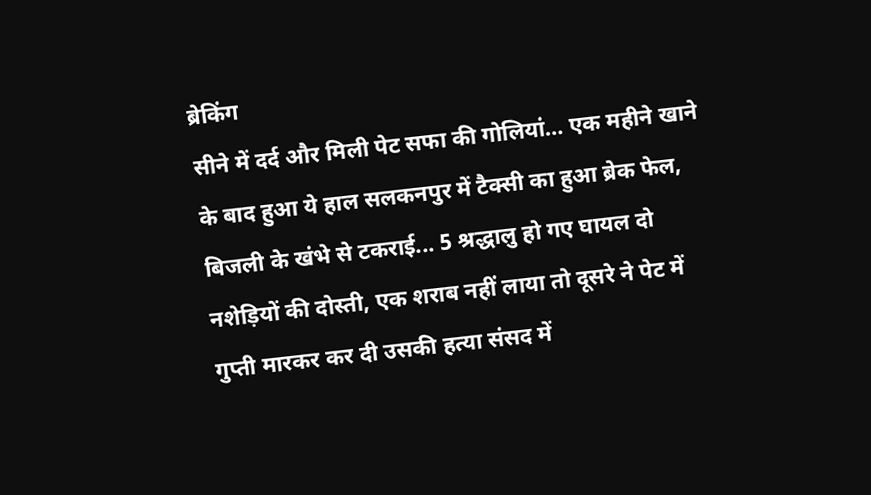ब्रेकिंग
सीने में दर्द और मिली पेट सफा की गोलियां… एक महीने खाने के बाद हुआ ये हाल सलकनपुर में टैक्सी का हुआ ब्रेक फेल, बिजली के खंभे से टकराई... 5 श्रद्धालु हो गए घायल दो नशेड़‍ियों की दोस्ती, एक शराब नहीं लाया तो दूसरे ने पेट में गुप्ती मारकर कर दी उसकी हत्या संसद में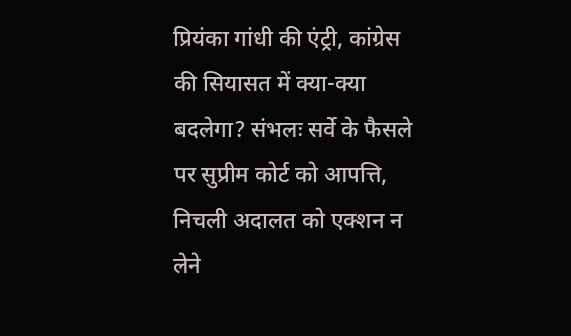प्रियंका गांधी की एंट्री, कांग्रेस की सियासत में क्या-क्या बदलेगा? संभलः सर्वे के फैसले पर सुप्रीम कोर्ट को आपत्ति, निचली अदालत को एक्शन न लेने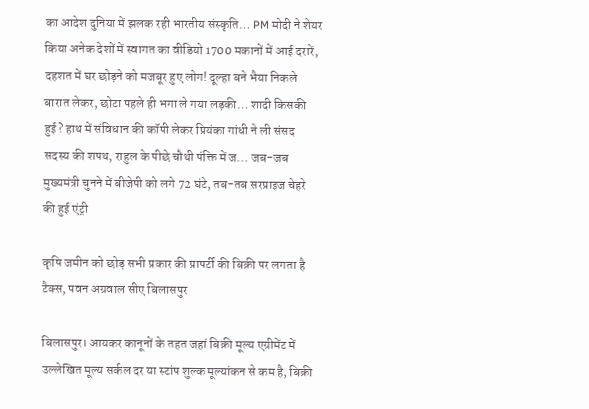का आदेश दुनिया में झलक रही भारतीय संस्कृति… PM मोदी ने शेयर किया अनेक देशों में स्वागत का वीडियो 1700 मकानों में आई दरारें, दहशत में घर छोड़ने को मजबूर हुए लोग! दूल्हा बने भैया निकले बारात लेकर, छोटा पहले ही भगा ले गया लड़की… शादी किसकी हुई? हाथ में संविधान की कॉपी लेकर प्रियंका गांधी ने ली संसद सदस्य की शपथ, राहुल के पीछे चौथी पंक्ति में ज... जब-जब मुख्यमंत्री चुनने में बीजेपी को लगे 72 घंटे, तब-तब सरप्राइज चेहरे की हुई एंट्री

कृषि जमीन को छोड़ सभी प्रकार की प्रापर्टी की बिक्री पर लगता है टैक्स, पवन अग्रवाल सीए बिलासपुर

बिलासपुर। आयकर कानूनों के तहत जहां बिक्री मूल्य एग्रीमेंट में उल्लेखित मूल्य सर्कल दर या स्टांप शुल्क मूल्यांकन से कम है, बिक्री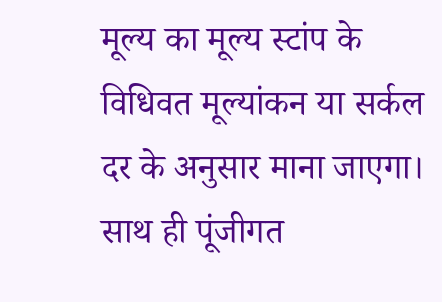मूल्य का मूल्य स्टांप के विधिवत मूल्यांकन या सर्कल दर के अनुसार माना जाएगा। साथ ही पूंजीगत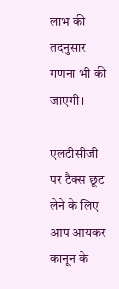लाभ की तदनुसार गणना भी की जाएगी।

एलटीसीजी पर टैक्स छूट लेने के लिए आप आयकर कानून के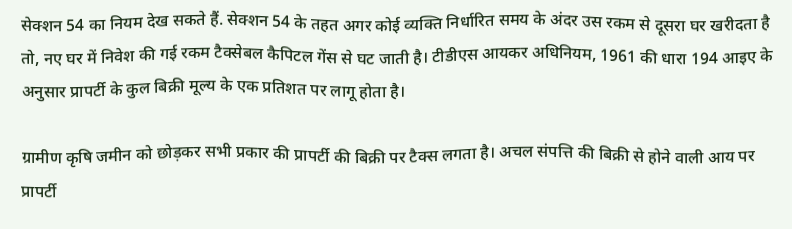सेक्शन 54 का नियम देख सकते हैं. सेक्शन 54 के तहत अगर कोई व्यक्ति निर्धारित समय के अंदर उस रकम से दूसरा घर खरीदता है तो, नए घर में निवेश की गई रकम टैक्सेबल कैपिटल गेंस से घट जाती है। टीडीएस आयकर अधिनियम, 1961 की धारा 194 आइए के अनुसार प्रापर्टी के कुल बिक्री मूल्य के एक प्रतिशत पर लागू होता है।

ग्रामीण कृषि जमीन को छोड़कर सभी प्रकार की प्रापर्टी की बिक्री पर टैक्स लगता है। अचल संपत्ति की बिक्री से होने वाली आय पर प्रापर्टी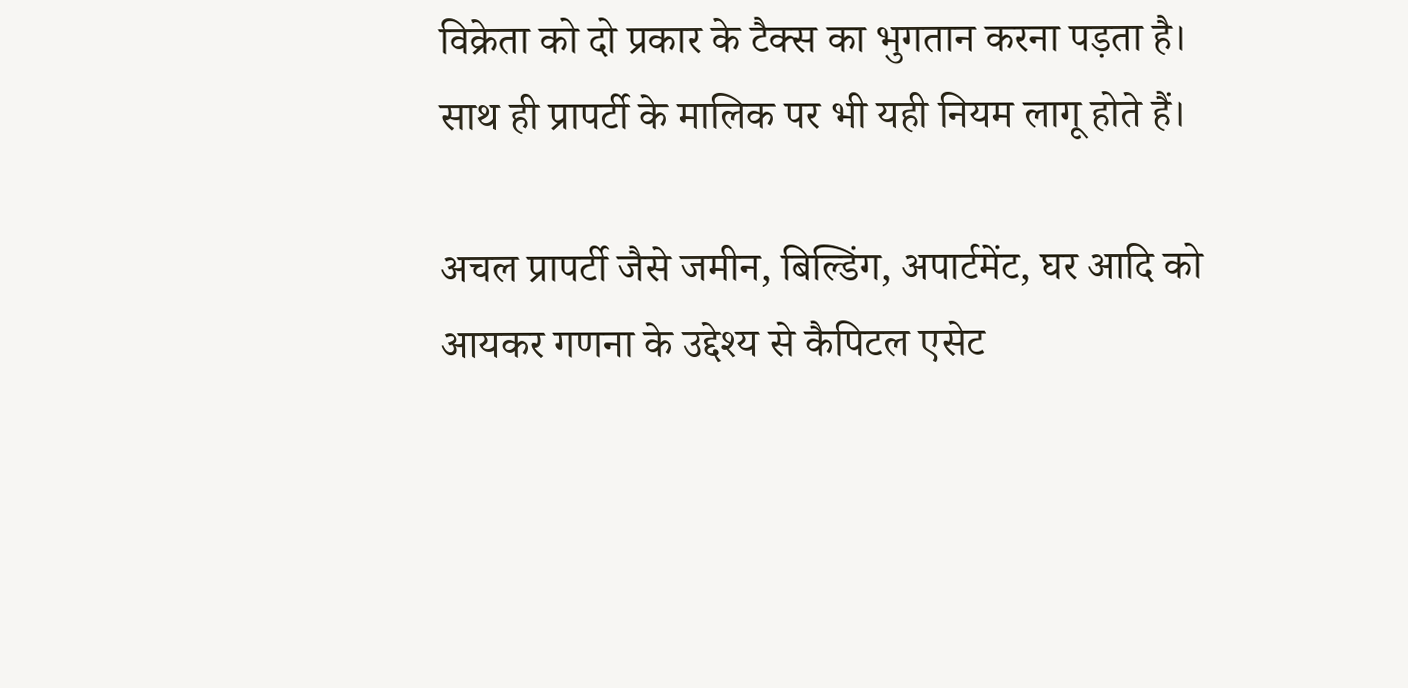विक्रेता को दो प्रकार के टैक्स का भुगतान करना पड़ता है। साथ ही प्रापर्टी के मालिक पर भी यही नियम लागू होते हैं।

अचल प्रापर्टी जैसे जमीन, बिल्डिंग, अपार्टमेंट, घर आदि को आयकर गणना के उद्देश्य से कैपिटल एसेट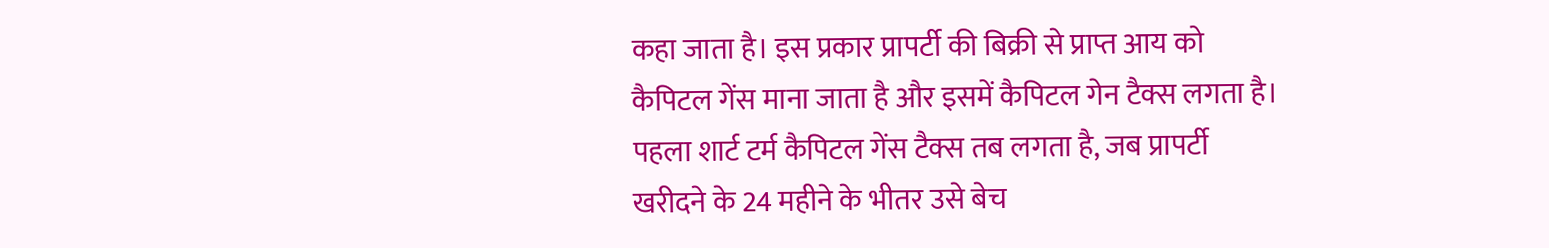कहा जाता है। इस प्रकार प्रापर्टी की बिक्री से प्राप्त आय को कैपिटल गेंस माना जाता है और इसमें कैपिटल गेन टैक्स लगता है। पहला शार्ट टर्म कैपिटल गेंस टैक्स तब लगता है, जब प्रापर्टी खरीदने के 24 महीने के भीतर उसे बेच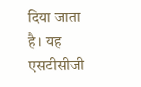दिया जाता है। यह एसटीसीजी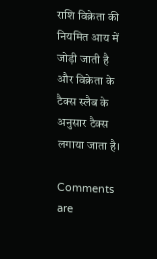राशि विक्रेता की नियमित आय में जोड़ी जाती है और विक्रेता के टैक्स स्लैब के अनुसार टैक्स लगाया जाता है।

Comments are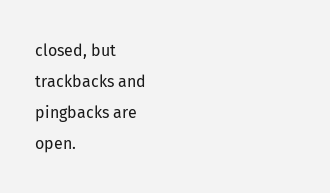closed, but trackbacks and pingbacks are open.